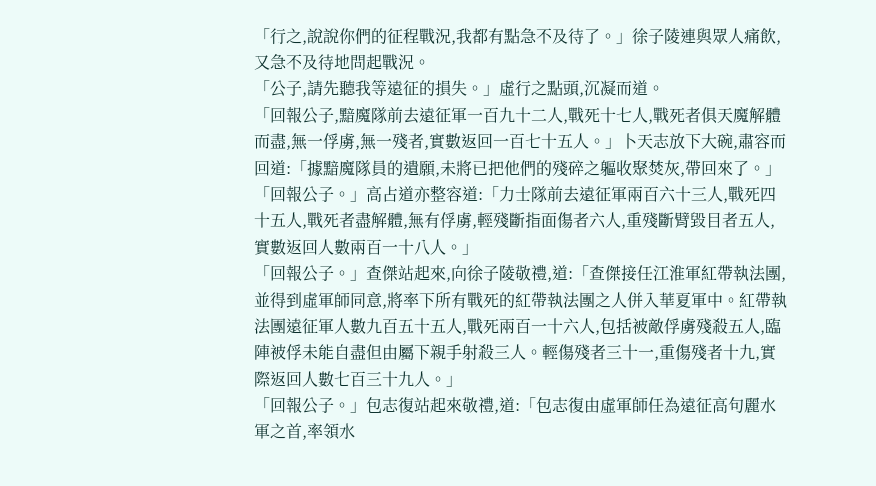「行之,說說你們的征程戰況,我都有點急不及待了。」徐子陵連與眾人痛飲,又急不及待地問起戰況。
「公子,請先聽我等遠征的損失。」虛行之點頭,沉凝而道。
「回報公子,黯魔隊前去遠征軍一百九十二人,戰死十七人,戰死者俱天魔解體而盡,無一俘虜,無一殘者,實數返回一百七十五人。」卜天志放下大碗,肅容而回道:「據黯魔隊員的遺願,未將已把他們的殘碎之軀收聚焚灰,帶回來了。」
「回報公子。」高占道亦整容道:「力士隊前去遠征軍兩百六十三人,戰死四十五人,戰死者盡解體,無有俘虜,輕殘斷指面傷者六人,重殘斷臂毀目者五人,實數返回人數兩百一十八人。」
「回報公子。」查傑站起來,向徐子陵敬禮,道:「查傑接任江淮軍紅帶執法團,並得到虛軍師同意,將率下所有戰死的紅帶執法團之人併入華夏軍中。紅帶執法團遠征軍人數九百五十五人,戰死兩百一十六人,包括被敵俘虜殘殺五人,臨陣被俘未能自盡但由屬下親手射殺三人。輕傷殘者三十一,重傷殘者十九,實際返回人數七百三十九人。」
「回報公子。」包志復站起來敬禮,道:「包志復由虛軍師任為遠征高句麗水軍之首,率領水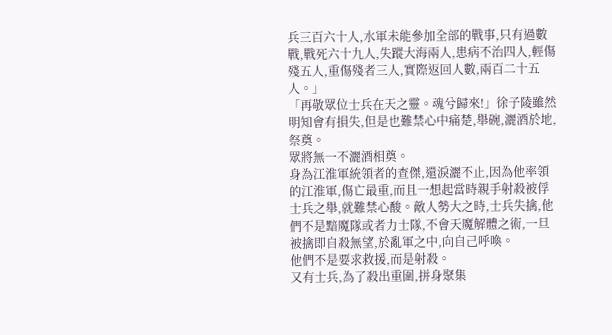兵三百六十人,水軍未能參加全部的戰事,只有過數戰,戰死六十九人,失蹤大海兩人,患病不治四人,輕傷殘五人,重傷殘者三人,實際返回人數,兩百二十五人。」
「再敬眾位士兵在天之靈。魂兮歸來!」徐子陵雖然明知會有損失,但是也難禁心中痛楚,舉碗,灑酒於地,祭奠。
眾將無一不灑酒相奠。
身為江淮軍統領者的查傑,還淚灑不止,因為他率領的江淮軍,傷亡最重,而且一想起當時親手射殺被俘士兵之舉,就難禁心酸。敵人勢大之時,士兵失擒,他們不是黯魔隊或者力士隊,不會天魔解體之術,一旦被擒即自殺無望,於亂軍之中,向自己呼喚。
他們不是要求救援,而是射殺。
又有士兵,為了殺出重圍,拼身聚集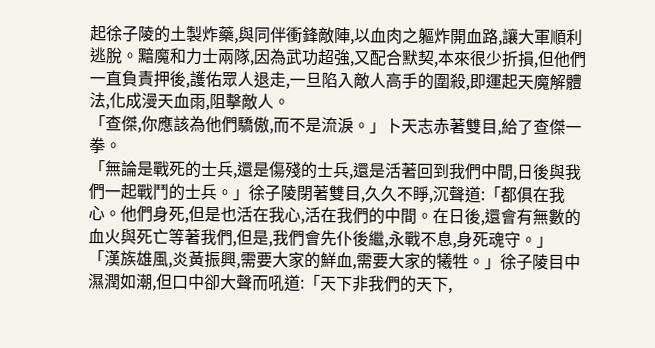起徐子陵的土製炸藥,與同伴衝鋒敵陣,以血肉之軀炸開血路,讓大軍順利逃脫。黯魔和力士兩隊,因為武功超強,又配合默契,本來很少折損,但他們一直負責押後,護佑眾人退走,一旦陷入敵人高手的圍殺,即運起天魔解體法,化成漫天血雨,阻擊敵人。
「查傑,你應該為他們驕傲,而不是流淚。」卜天志赤著雙目,給了查傑一拳。
「無論是戰死的士兵,還是傷殘的士兵,還是活著回到我們中間,日後與我們一起戰鬥的士兵。」徐子陵閉著雙目,久久不睜,沉聲道:「都俱在我心。他們身死,但是也活在我心,活在我們的中間。在日後,還會有無數的血火與死亡等著我們,但是,我們會先仆後繼,永戰不息,身死魂守。」
「漢族雄風,炎黃振興,需要大家的鮮血,需要大家的犧牲。」徐子陵目中濕潤如潮,但口中卻大聲而吼道:「天下非我們的天下,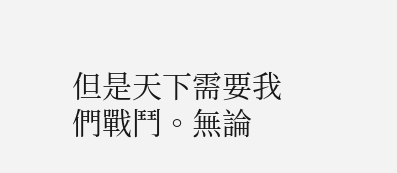但是天下需要我們戰鬥。無論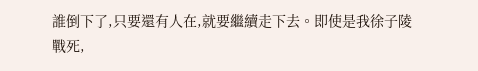誰倒下了,只要還有人在,就要繼續走下去。即使是我徐子陵戰死,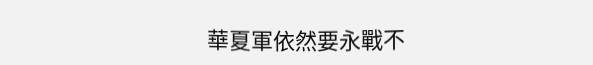華夏軍依然要永戰不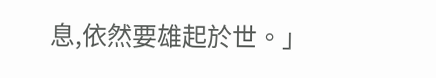息,依然要雄起於世。」